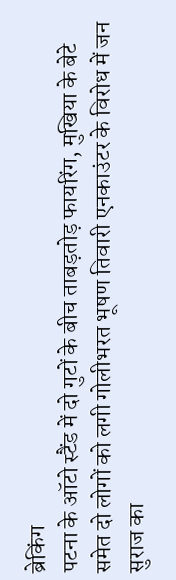ब्रेकिंग
पटना के ऑटो स्टैंड में दो गुटों के बीच ताबड़तोड़ फायरिंग, मुखिया के बेटे समेत दो लोगों को लगी गोलीभरत भूषण तिवारी एनकाउंटर के विरोध में जन सुराज का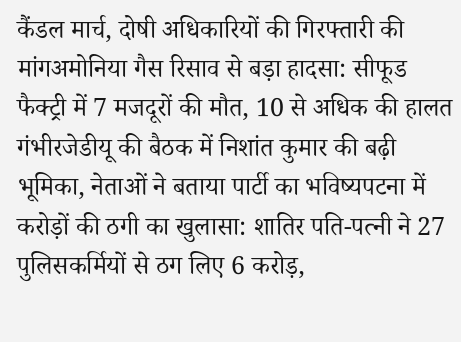कैंडल मार्च, दोषी अधिकारियों की गिरफ्तारी की मांगअमोनिया गैस रिसाव से बड़ा हादसा: सीफूड फैक्ट्री में 7 मजदूरों की मौत, 10 से अधिक की हालत गंभीरजेडीयू की बैठक में निशांत कुमार की बढ़ी भूमिका, नेताओं ने बताया पार्टी का भविष्यपटना में करोड़ों की ठगी का खुलासा: शातिर पति-पत्नी ने 27 पुलिसकर्मियों से ठग लिए 6 करोड़,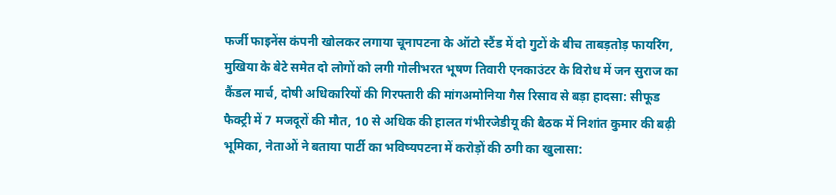फर्जी फाइनेंस कंपनी खोलकर लगाया चूनापटना के ऑटो स्टैंड में दो गुटों के बीच ताबड़तोड़ फायरिंग, मुखिया के बेटे समेत दो लोगों को लगी गोलीभरत भूषण तिवारी एनकाउंटर के विरोध में जन सुराज का कैंडल मार्च, दोषी अधिकारियों की गिरफ्तारी की मांगअमोनिया गैस रिसाव से बड़ा हादसा: सीफूड फैक्ट्री में 7 मजदूरों की मौत, 10 से अधिक की हालत गंभीरजेडीयू की बैठक में निशांत कुमार की बढ़ी भूमिका, नेताओं ने बताया पार्टी का भविष्यपटना में करोड़ों की ठगी का खुलासा: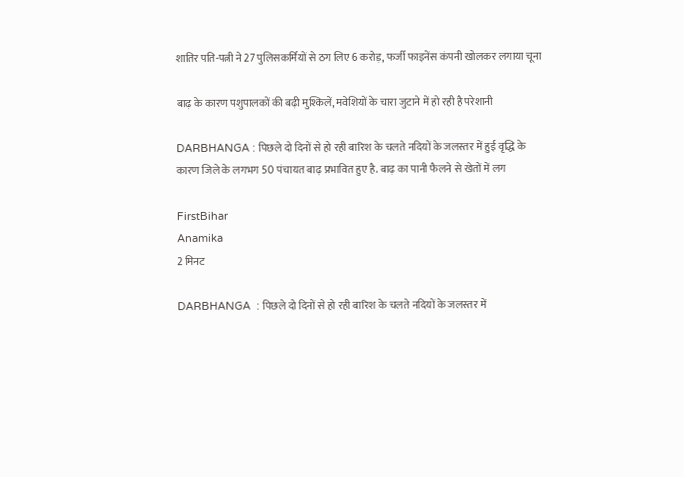शातिर पति-पत्नी ने 27 पुलिसकर्मियों से ठग लिए 6 करोड़, फर्जी फाइनेंस कंपनी खोलकर लगाया चूना

बाढ़ के कारण पशुपालकों की बढ़ी मुश्किलें, मवेशियों के चारा जुटाने में हो रही है परेशानी

DARBHANGA : पिछले दो दिनों से हो रही बारिश के चलते नदियों के जलस्तर में हुई वृद्धि के कारण जिले के लगभग 50 पंचायत बाढ़ प्रभावित हुए है. बाढ़ का पानी फैलने से खेतों में लग

FirstBihar
Anamika
2 मिनट

DARBHANGA  : पिछले दो दिनों से हो रही बारिश के चलते नदियों के जलस्तर में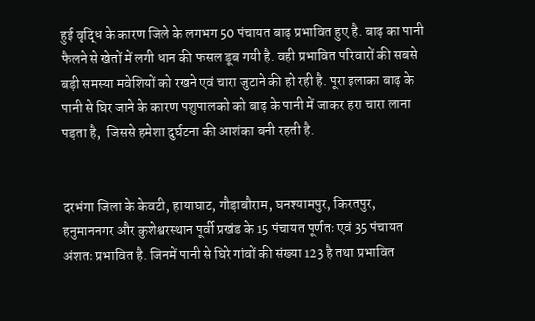हुई वृद्धि के कारण जिले के लगभग 50 पंचायत बाढ़ प्रभावित हुए है. बाढ़ का पानी फैलने से खेतों में लगी धान की फसल डूब गयी है. वही प्रभावित परिवारों की सबसे बड़ी समस्या मवेशियों को रखने एवं चारा जुटाने की हो रही है. पूरा इलाका बाढ़ के पानी से घिर जाने के कारण पशुपालको को बाढ़ के पानी में जाकर हरा चारा लाना पड़ता है,  जिससे हमेशा दुर्घटना की आशंका बनी रहती है.


दरभंगा जिला के केवटी, हायाघाट, गौड़ाबौराम, घनश्यामपुर, किरतपुर, हनुमाननगर और कुशेश्वरस्थान पूर्वी प्रखंड के 15 पंचायत पूर्णतः एवं 35 पंचायत अंशतः प्रभावित है. जिनमें पानी से घिरे गांवों की संख्या 123 है तथा प्रभावित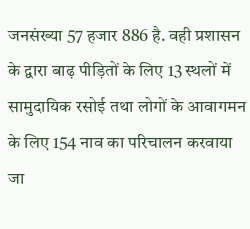जनसंख्या 57 हजार 886 है. वही प्रशासन के द्वारा बाढ़ पीड़ितों के लिए 13 स्थलों में सामुदायिक रसोई तथा लोगों के आवागमन के लिए 154 नाव का परिचालन करवाया जा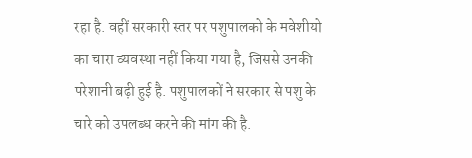रहा है. वहीं सरकारी स्तर पर पशुपालको के मवेशीयो का चारा व्यवस्था नहीं किया गया है, जिससे उनकी परेशानी बढ़ी हुई है. पशुपालकों ने सरकार से पशु के चारे को उपलब्ध करने की मांग की है.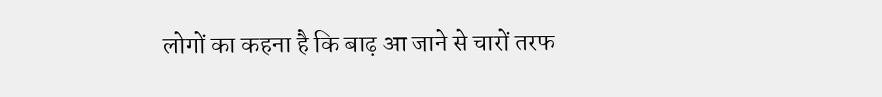लोगों का कहना है कि बाढ़ आ जाने से चारों तरफ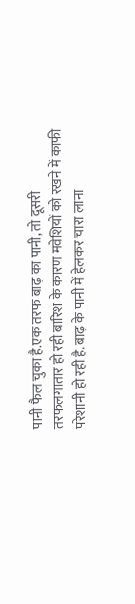पानी फैल चुका है.एक तरफ बाढ़ का पानी, तो दूसरी तरफलगातार हो रही बारिश के कारण मवेशियों को रखने में काफी परेशानी हो रही है. बाढ़ के पानी में हेलकर चारा लाना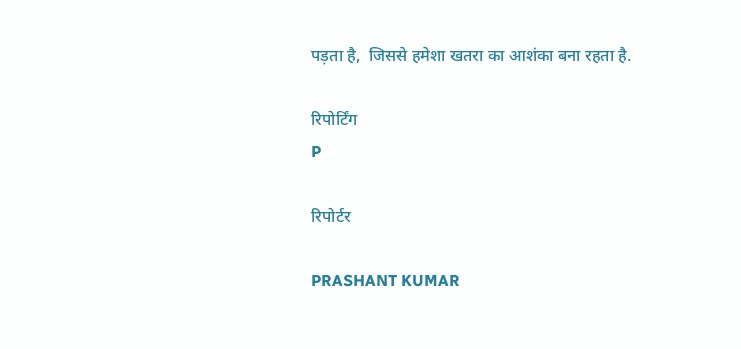पड़ता है,  जिससे हमेशा खतरा का आशंका बना रहता है.

रिपोर्टिंग
P

रिपोर्टर

PRASHANT KUMAR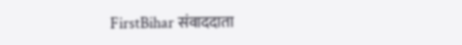FirstBihar संवाददाता